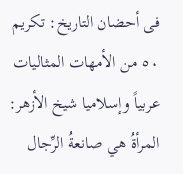فى أحضان التاريخ: تكريم ٥٠ من الأمهات المثاليات عربياً وإسلاميا شيخ الأزهر: المرأةُ هي صانعةُ الرِّجال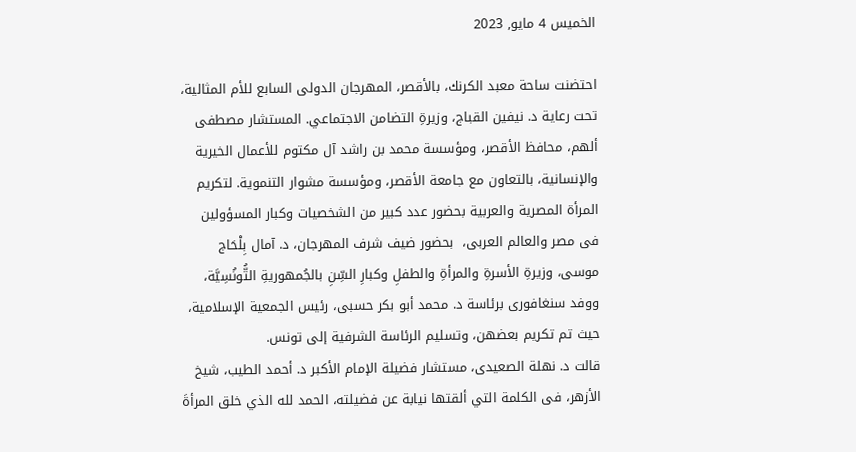الخميس 4 مايو, 2023

احتضنت ساحة معبد الكرنك، بالأقصر، المهرجان الدولى السابع للأم المثالية، تحت رعاية د. نيفين القباج، وزيرةِ التضامن الاجتماعي. المستشار مصطفى ألهم، محافظ الأقصر، ومؤسسة محمد بن راشد آل مكتوم للأعمال الخيرية والإنسانية، بالتعاون مع جامعة الأقصر، ومؤسسة مشوار التنموية. لتكريم المرأة المصرية والعربية بحضور عدد كبير من الشخصيات وكبار المسؤولين فى مصر والعالم العربى،  بحضور ضيف شرف المهرجان، د. آمال بِلْحَاج موسى، وزيرةِ الأسرةِ والمرأةِ والطفلِ وكبارِ السِّنِ بالجُمهوريةِ التُّونُسِيَّة، ووفد سنغافورى برئاسة د. محمد أبو بكر حسبى، رئيس الجمعية الإسلامية، حيث تم تكريم بعضهن، وتسليم الرئاسة الشرفية إلى تونس.
قالت د. نهلة الصعيدى، مستشار فضيلة الإمام الأكبر د. أحمد الطيب، شيخ الأزهر، فى الكلمة التي ألقتها نيابة عن فضيلته، الحمد لله الذي خلق المرأةَ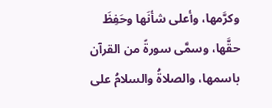وكرَّمها، وأعلى شأنَها وحَفِظَ حقَّها، وسمَّى سورةً من القرآن باسمها، والصلاةُ والسلامُ على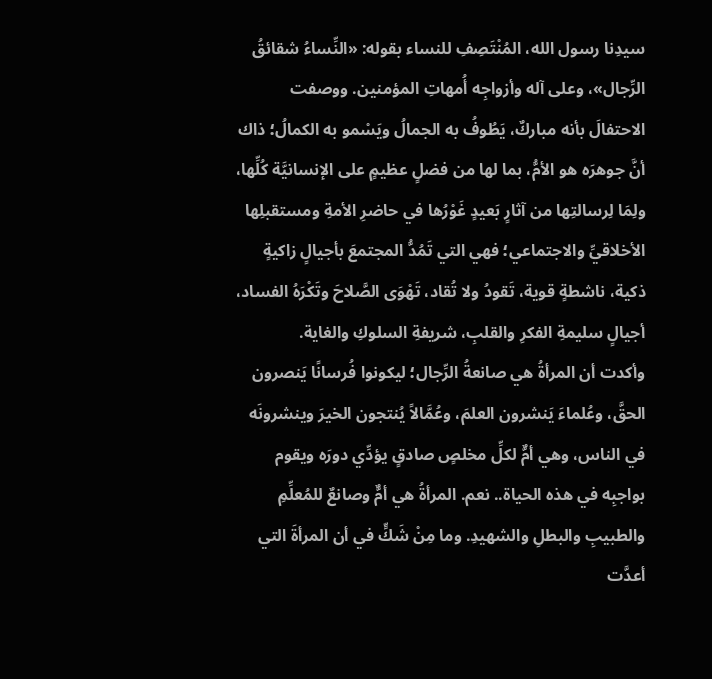سيدِنا رسول الله، المُنْتَصِفِ للنساء بقوله: «النِّساءُ شقائقُ الرِّجال»، وعلى آله وأزواجِه أُمهاتِ المؤمنين. ووصفت الاحتفالَ بأنه مباركٌ، يَطُوفُ به الجمالُ ويَسْمو به الكمالُ؛ ذاك أنَّ جوهرَه هو الأمُّ، بما لها من فضلٍ عظيمٍ على الإنسانيَّة كُلِّها، ولِمَا لِرسالتِها من آثارٍ بَعيدٍ غَوْرُها في حاضرِ الأمةِ ومستقبلِها الأخلاقيِّ والاجتماعي؛ فهي التي تَمُدُّ المجتمعَ بأجيالٍ زاكيةٍ ذكية، ناشطةٍ قوية، تَقودُ ولا تُقاد، تَهْوَى الصَّلاحَ وتَكْرَهُ الفساد، أجيالٍ سليمةِ الفكرِ والقلبِ، شريفةِ السلوكِ والغاية.
وأكدت أن المرأةُ هي صانعةُ الرِّجال؛ ليكونوا فُرسانًا يَنصرون الحقَّ، وعُلماءَ يَنشرون العلمَ، وعُمَّالاً يُنتجون الخيرَ وينشرونَه في الناس، وهي أمٌّ لكلِّ مخلصٍ صادقٍ يؤدِّي دورَه ويقوم بواجبِه في هذه الحياة.. نعم. المرأةُ هي أمٌّ وصانعٌ للمُعلِّمِ والطبيبِ والبطلِ والشهيدِ. وما مِنْ شَكٍّ في أن المرأةَ التي أعدَّت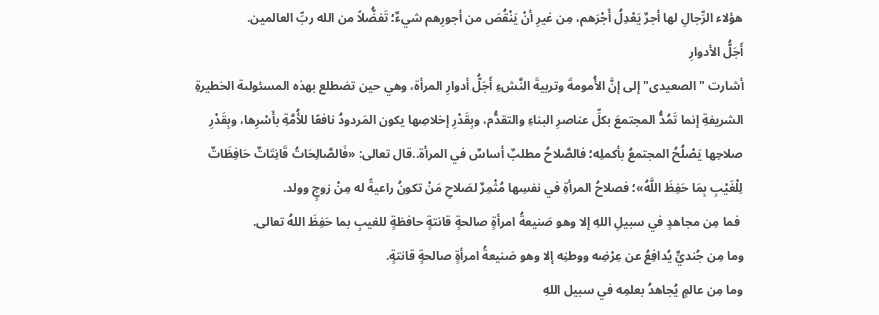هؤلاء الرِّجالِ لها أجرٌ يَعْدِلُ أَجْرَهم، مِن غيرِ أنْ يَنْقُصَ من أجورِهم شيءٌ؛ تَفضُّلاً من الله ربِّ العالمين.
أَجَلُّ الأدوارِ
أشارت "الصعيدى" إلى إنَّ الأُمومةَ وتربيةَ النَّشءِ أَجَلُّ أدوارِ المرأة، وهي حين تضطلع بهذه المسئولىة الخطيرةِ الشريفةِ إنما تَمُدُّ المجتمعَ بكلِّ عناصرِ البناءِ والتقدُّم، وبِقَدْرِ إخلاصِها يكون المَردودُ نافعًا للأُمَّةِ بأَسْرِها، وبِقَدْرِ صلاحِها يَصْلُحُ المجتمعُ بأكملِه؛ فالصَّلاحُ مطلبٌ أساسٌ في المرأة..قال تعالى: «فَالصَّالِحَاتُ قَانِتَاتٌ حَافِظَاتٌ لِلْغَيْبِ بِمَا حَفِظَ اللَّهُ»؛ فصلاحُ المرأةِ في نفسِها مُثْمِرٌ لصَلاحِ مَنْ تكونُ راعيةً له مِنْ زوجٍ وولد.
 فما مِن مجاهدٍ في سبيلِ اللهِ إلا وهو صَنيعةُ امرأةٍ صالحةٍ قانتةٍ حافظةٍ للغيبِ بما حَفِظَ اللهُ تعالى.
وما مِن جُنديٍّ يُدافِعُ عن عِرْضِه ووطنِه إلا وهو صَنيعةُ امرأةٍ صالحةٍ قانتةٍ.
وما مِن عالمٍ يُجاهدُ بعلمِه في سبيل اللهِ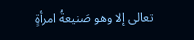تعالى إلا وهو صَنيعةُ امرأةٍ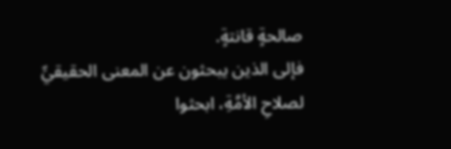صالحةٍ قانتةٍ.
فإلى الذين يبحثون عن المعنى الحقيقيِّ لصلاحِ الأمَّةِ، ابحثوا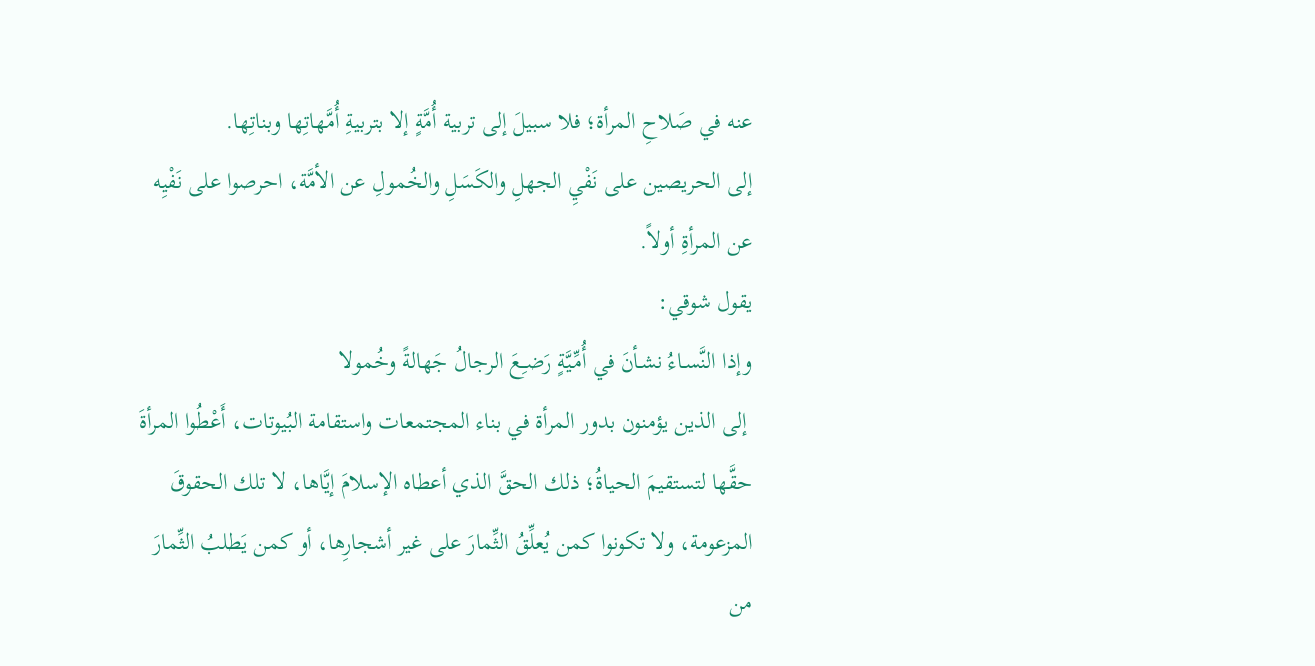عنه في صَلاحِ المرأة؛ فلا سبيلَ إلى تربية أُمَّةٍ إلا بتربيةِ أُمَّهاتِها وبناتِها.
إلى الحريصين على نَفْيِ الجهلِ والكَسَلِ والخُمولِ عن الأمَّة، احرصوا على نَفْيِه عن المرأةِ أولاً.
يقول شوقي:
وإذا النَّسـاءُ نشـأنَ في أُمِّـيَّةٍ رَضـِعَ الرجالُ جَهالةً وخُمولا
 إلى الذين يؤمنون بدور المرأة في بناء المجتمعات واستقامة البُيوتات، أَعْطُوا المرأةَ حقَّها لتستقيمَ الحياةُ؛ ذلك الحقَّ الذي أعطاه الإسلامَ إيَّاها، لا تلك الحقوقَ المزعومة، ولا تكونوا كمن يُعلِّقُ الثِّمارَ على غير أشجارِها، أو كمن يَطلبُ الثِّمارَ من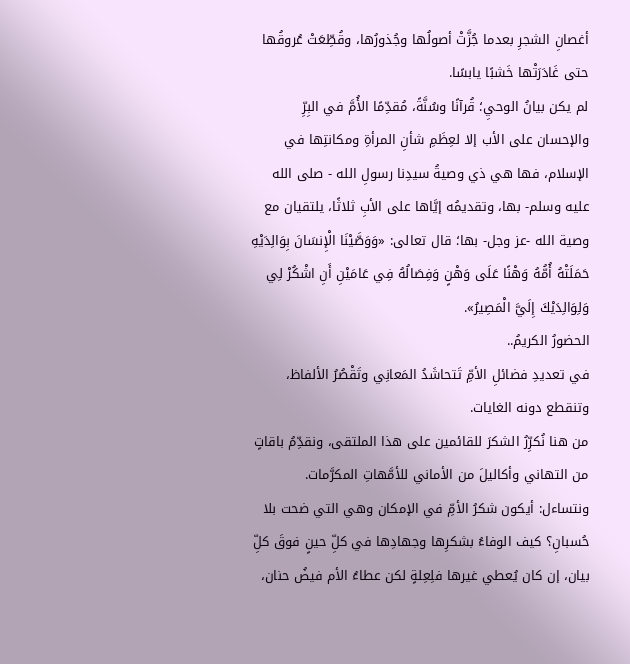أغصانِ الشجرِ بعدما جُزَّتْ أصولُها وجُذورُها، وقُطِّعَتْ عُروقُها حتى غَادَرَتْها خَشبًا يابسًا.
لم يكن بيانُ الوحيِ؛ قُرآنًا وسُنَّةً، مُقدِّمًا الأُمَّ في البِرِّ والإحسان على الأب إلا لعِظَمِ شأنِ المرأةِ ومكانتِها في الإسلام، فها هي ذي وصيةُ سيدِنا رسولِ الله - صلى الله عليه وسلم- بها، وتقديمُه إيَّاها على الأبِ ثلاثًا، يلتقيان مع وصية الله -عز وجل- بها؛ قال تعالى: «وَوَصَّيْنَا الْإِنسَانَ بِوَالِدَيْهِ حَمَلَتْهُ أُمُّهُ وَهْنًا عَلَى وَهْنٍ وَفِصَالُهُ فِي عَامَيْنِ أَنِ اشْكُرْ لِي وَلِوَالِدَيْكَ إِلَيَّ الْمَصِيرُ».
الحضورُ الكريمُ..
في تعديدِ فضائلِ الأمِّ تَتحاشَدُ المَعانِي وتَقْصُرُ الألفاظ، وتنقطع دونه الغايات.
من هنا نُكرِّرُ الشكرَ للقائمين على هذا الملتقى، ونقدِّمُ باقاتٍ من التهاني وأكاليلَ من الأماني للأمَّهاتِ المكرَّمات.
ونتساءل: أيكون شكرُ الأمِّ في الإمكان وهي التي ضحت بلا حُسبانِ؟ كيف الوفاءُ بشكرِها وجهادِها في كلِّ حينٍ فوقَ كلِّ بيان، إن كان يُعطي غيرها فلِعِلةٍ لكن عطاءُ الأم فيضُ حنان،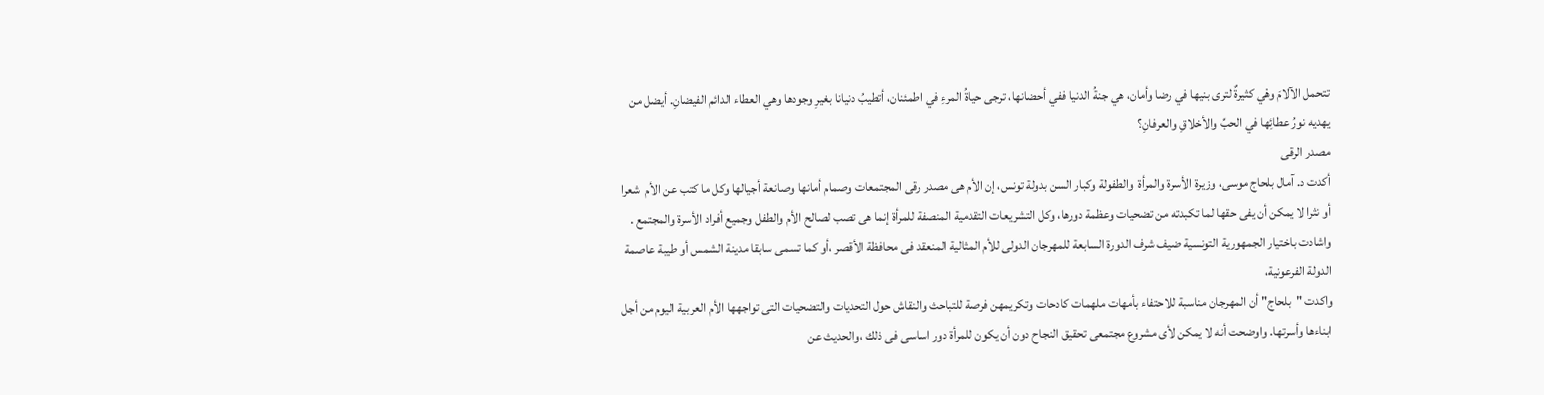تتحمل الآلامَ وهْي كثيرةٌ لترى بنيها في رضا وأمان، هي جنةُ الدنيا ففي أحضانها، ترجى حياةُ المرءِ في اطمئنان، أتطيبُ دنيانا بغيرِ وجودها وهي العطاء الدائم الفيضانِ. أيضل من يهديه نورُ عطائِها في الحبِّ والأخلاقِ والعرفانِ؟
مصدر الرقى
أكدت د. آمال بلحاج موسى، وزيرة الأسرة والمرأة  والطفولة وكبار السن بدولة تونس، إن الأم هى مصدر رقى المجتمعات وصمام أمانها وصانعة أجيالها وكل ما كتب عن الأم  شعرا أو نثرا لا يمكن أن يفى حقها لما تكبدته من تضحيات وعظمة دورها، وكل التشريعات التقدمية المنصفة للمرأة إنما هى تصب لصالح الأم والطفل وجميع أفراد الأسرة والمجتمع .
واشادت باختيار الجمهورية التونسية ضيف شرف الدورة السابعة للمهرجان الدولى للأم المثالية المنعقد فى محافظة الأقصر ،أو كما تسمى سابقا مدينة الشمس أو طيبة عاصمة الدولة الفرعونية،
واكدت "بلحاج" أن المهرجان مناسبة للاحتفاء بأمهات ملهمات كادحات وتكريمهن فرصة للتباحث والنقاش حول التحديات والتضحيات التى تواجهها الأم العربية اليوم من أجل ابناءها وأسرتها. واوضحت أنه لا يمكن لأى مشروع مجتمعى تحقيق النجاح دون أن يكون للمرأة دور اساسى فى ذلك ،والحديث عن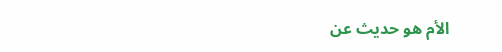الأم هو حديث عن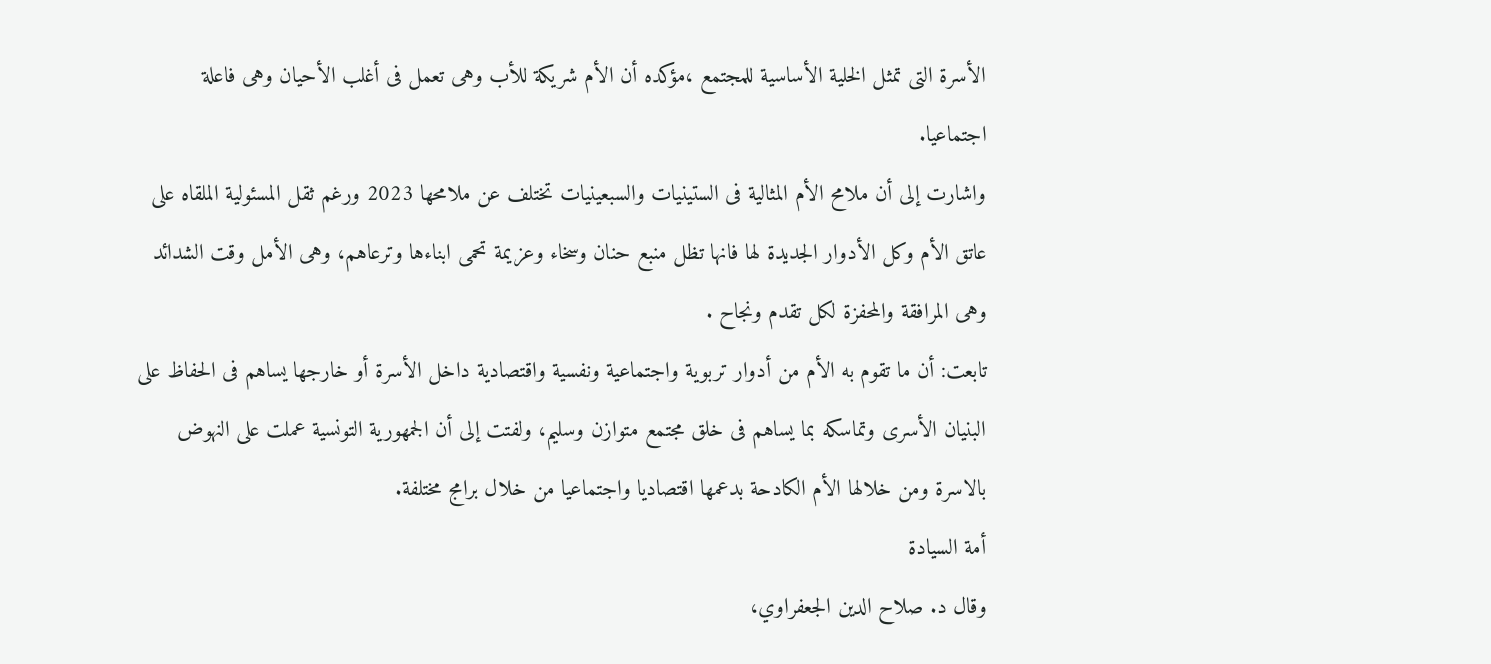الأسرة التى تمثل الخلية الأساسية للمجتمع ،مؤكده أن الأم شريكة للأب وهى تعمل فى أغلب الأحيان وهى فاعلة اجتماعيا.
واشارت إلى أن ملامح الأم المثالية فى الستينيات والسبعينيات تختلف عن ملامحها 2023 ورغم ثقل المسئولية الملقاه على عاتق الأم وكل الأدوار الجديدة لها فانها تظل منبع حنان وسخاء وعزيمة تحمى ابناءها وترعاهم، وهى الأمل وقت الشدائد وهى المرافقة والمحفزة لكل تقدم ونجاح .
تابعت: أن ما تقوم به الأم من أدوار تربوية واجتماعية ونفسية واقتصادية داخل الأسرة أو خارجها يساهم فى الحفاظ على البنيان الأسرى وتماسكه بما يساهم فى خلق مجتمع متوازن وسليم، ولفتت إلى أن الجمهورية التونسية عملت على النهوض بالاسرة ومن خلالها الأم الكادحة بدعمها اقتصاديا واجتماعيا من خلال برامج مختلفة.
أمة السيادة
وقال د. صلاح الدين الجعفراوي،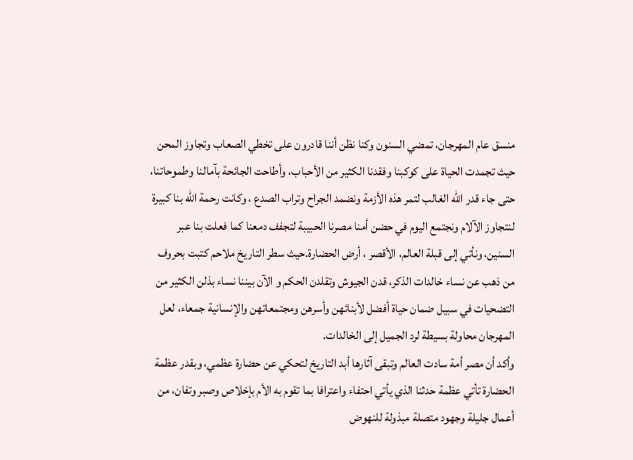منسق عام المهرجان، تمضي السنون وكنا نظن أننا قادرون على تخطي الصعاب وتجاوز المحن حيث تجمدت الحياة على كوكبنا وفقدنا الكثير من الأحباب، وأطاحت الجائحة بآمالنا وطموحاتنا، حتى جاء قدر الله الغالب لتمر هذه الأزمة ونضمد الجراح وتراب الصدع ، وكانت رحمة الله بنا كبيرة لنتجاوز الآلام ونجتمع اليوم في حضن أمنا مصرنا الحبيبة لتجفف دمعنا كما فعلت بنا عبر السنين، ونأتي إلى قبلة العالم، الأقصر ، أرض الحضارة.حيث سطر التاريخ ملاحم كتبت بحروف من ذهب عن نساء خالدات الذكر، قدن الجيوش وتقلدن الحكم و الآن بيننا نساء بذلن الكثير من التضحيات في سبيل ضمان حياة أفضل لأبنائهن وأسرهن ومجتمعاتهن والإنسانية جمعاء، لعل المهرجان محاولة بسيطة لرد الجميل إلى الخالدات.
وأكد أن مصر أمة سادت العالم وتبقى آثارها أبد التاريخ لتحكي عن حضارة عظمي، وبقدر عظمة الحضارة تأتي عظمة حدثنا الذي يأتي احتفاء واعترافا بما تقوم به الأم بإخلاص وصبر وتفان، من أعمال جليلة وجهود متصلة مبذولة للنهوض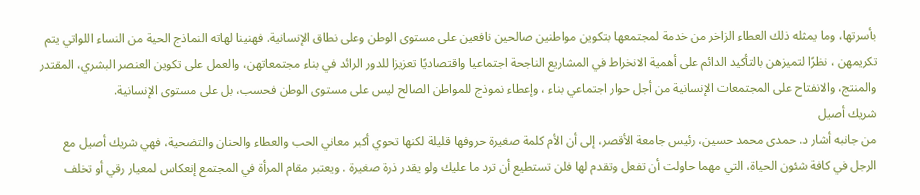بأسرتها، وما يمثله ذلك العطاء الزاخر من خدمة لمجتمعها بتكوين مواطنين صالحين نافعين على مستوى الوطن وعلى نطاق الإنسانية. فهنينا لهاته النماذج الحية من النساء اللواتي يتم تكريمهن ، نظرًا لتميزهن بالتأكيد الدائم على أهمية الانخراط في المشاريع الناجحة اجتماعيا واقتصاديًا تعزيزا للدور الرائد في بناء مجتمعاتهن، والعمل على تكوين العنصر البشري، المقتدر والمنتج، والانفتاح على المجتمعات الإنسانية من أجل حوار اجتماعي بناء ، وإعطاء نموذج للمواطن الصالح ليس على مستوى الوطن فحسب، بل على مستوى الإنسانية.
شريك أصيل
من جانبه أشار د. حمدی محمد حسین، رئيس جامعة الأقصر، إلى أن الأم كلمة صغيرة حروفها قليلة لكنها تحوي أكبر معاني الحب والعطاء والحنان والتضحية، فهي شريك أصيل مع الرجل في كافة شئون الحياة، التي مهما حاولت أن تفعل وتقدم لها فلن تستطيع أن ترد ما عليك ولو يقدر ذرة صغيرة . ويعتبر مقام المرأة في المجتمع إنعكاس لمعيار رقي أو تخلف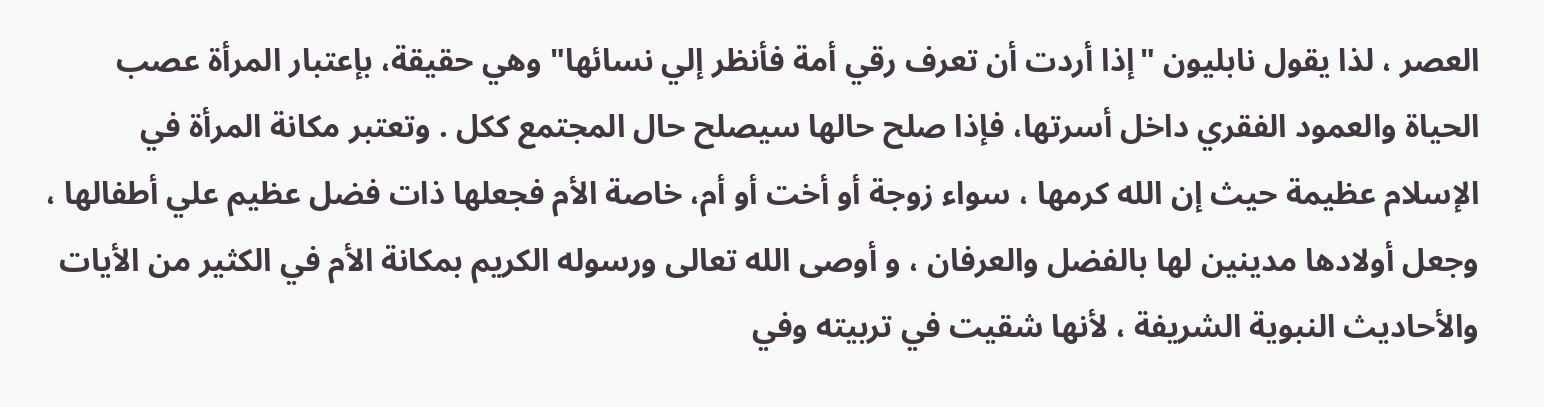العصر ، لذا يقول نابليون "إذا أردت أن تعرف رقي أمة فأنظر إلي نسائها" وهي حقيقة، بإعتبار المرأة عصب الحياة والعمود الفقري داخل أسرتها، فإذا صلح حالها سيصلح حال المجتمع ككل . وتعتبر مكانة المرأة في الإسلام عظيمة حيث إن الله كرمها ، سواء زوجة أو أخت أو أم، خاصة الأم فجعلها ذات فضل عظيم علي أطفالها ، وجعل أولادها مدينين لها بالفضل والعرفان ، و أوصى الله تعالى ورسوله الكريم بمكانة الأم في الكثير من الأيات والأحاديث النبوية الشريفة ، لأنها شقيت في تربيته وفي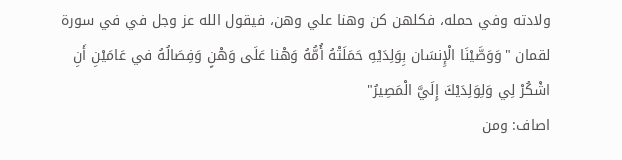ولادته وفي حمله، فكلهن كن وهنا علي وهن، فيقول الله عز وجل في في سورة لقمان "وَوَصَّيْنَا الْإِنسَان بِوَلِدَيْهِ حَمَلَتْهُ أُمُّهُ وَهْنا عَلَى وَهْنٍ وَفِصَالُهُ في عَامَيْنِ أَنِ اشْكُرْ لِي وَلِوَلِدَيْكَ إِلَيَّ الْمَصِيرُ"
اصاف: ومن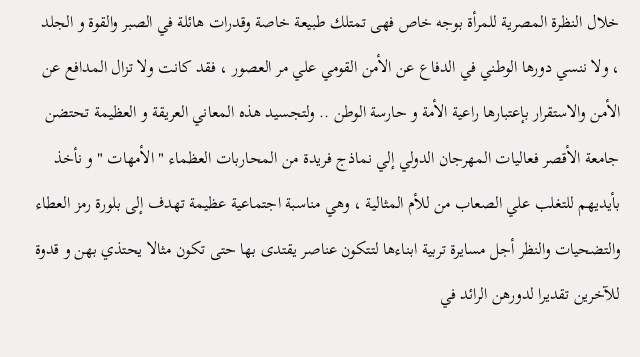خلال النظرة المصرية للمرأة بوجه خاص فهى تمتلك طبيعة خاصة وقدرات هائلة في الصبر والقوة و الجلد ، ولا ننسي دورها الوطني في الدفاع عن الأمن القومي علي مر العصور ، فقد كانت ولا تزال المدافع عن الأمن والاستقرار بإعتبارها راعية الأمة و حارسة الوطن .. ولتجسيد هذه المعاني العريقة و العظيمة تحتضن جامعة الأقصر فعاليات المهرجان الدولي إلي نماذج فريدة من المحاربات العظماء " الأمهات " و نأخذ بأيديهم للتغلب علي الصعاب من للأم المثالية ، وهي مناسبة اجتماعية عظيمة تهدف إلى بلورة رمز العطاء والتضحيات والنظر أجل مسايرة تربية ابناءها لتتكون عناصر يقتدى بها حتى تكون مثالا يحتذي بهن و قدوة للآخرين تقديرا لدورهن الرائد في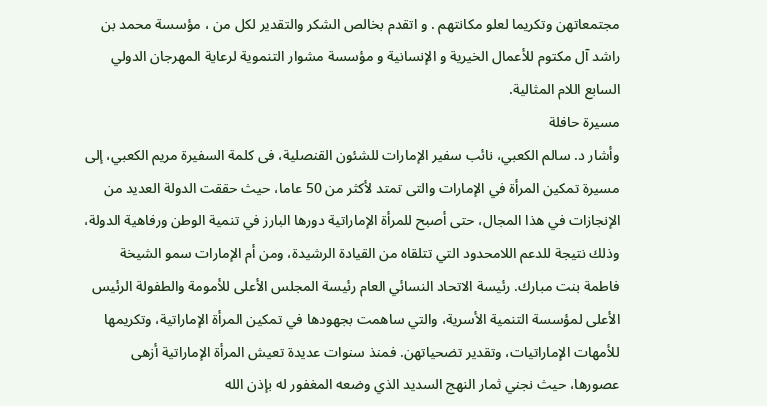مجتمعاتهن وتكريما لعلو مكانتهم . و اتقدم بخالص الشكر والتقدير لكل من ، مؤسسة محمد بن راشد آل مكتوم للأعمال الخيرية و الإنسانية و مؤسسة مشوار التنموية لرعاية المهرجان الدولي السابع اللام المثالية.
مسيرة حافلة
وأشار د. سالم الكعبي، نائب سفير الإمارات للشئون القنصلية، فى كلمة السفيرة مريم الكعبي، إلى مسيرة تمكين المرأة في الإمارات والتى تمتد لأكثر من 50 عاما، حيث حققت الدولة العديد من الإنجازات في هذا المجال، حتى أصبح للمرأة الإماراتية دورها البارز في تنمية الوطن ورفاهية الدولة، وذلك نتيجة للدعم اللامحدود التي تتلقاه من القيادة الرشيدة، ومن أم الإمارات سمو الشيخة فاطمة بنت مبارك. رئيسة الاتحاد النسائي العام رئيسة المجلس الأعلى للأمومة والطفولة الرئيس الأعلى لمؤسسة التنمية الأسرية، والتي ساهمت بجهودها في تمكين المرأة الإماراتية، وتكريمها للأمهات الإماراتيات، وتقدير تضحياتهن. فمنذ سنوات عديدة تعيش المرأة الإماراتية أزهى عصورها، حيث نجني ثمار النهج السديد الذي وضعه المغفور له بإذن الله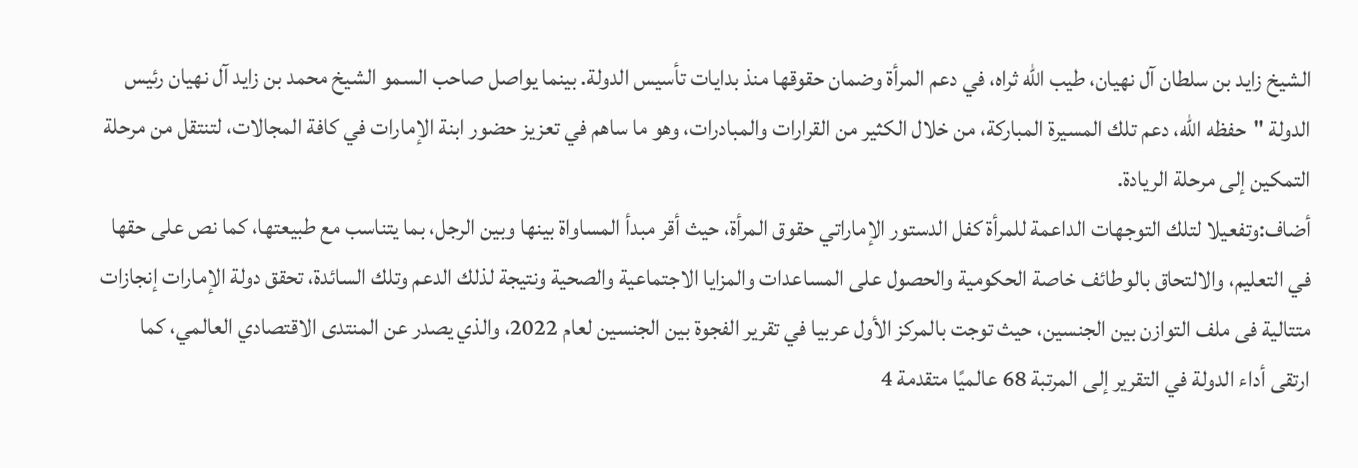الشيخ زايد بن سلطان آل نهيان، طيب الله ثراه، في دعم المرأة وضمان حقوقها منذ بدايات تأسيس الدولة. بينما يواصل صاحب السمو الشيخ محمد بن زايد آل نهيان رئيس الدولة "حفظه الله، دعم تلك المسيرة المباركة، من خلال الكثير من القرارات والمبادرات، وهو ما ساهم في تعزيز حضور ابنة الإمارات في كافة المجالات، لتنتقل من مرحلة التمكين إلى مرحلة الريادة.
أضاف:وتفعيلا لتلك التوجهات الداعمة للمرأة كفل الدستور الإماراتي حقوق المرأة، حيث أقر مبدأ المساواة بينها وبين الرجل، بما يتناسب مع طبيعتها، كما نص على حقها في التعليم، والالتحاق بالوطائف خاصة الحكومية والحصول على المساعدات والمزايا الاجتماعية والصحية ونتيجة لذلك الدعم وتلك السائدة، تحقق دولة الإمارات إنجازات متتالية فى ملف التوازن بين الجنسين، حيث توجت بالمركز الأول عربيا في تقرير الفجوة بين الجنسين لعام 2022، والذي يصدر عن المنتدى الاقتصادي العالمي، كما ارتقى أداء الدولة في التقرير إلى المرتبة 68 عالميًا متقدمة 4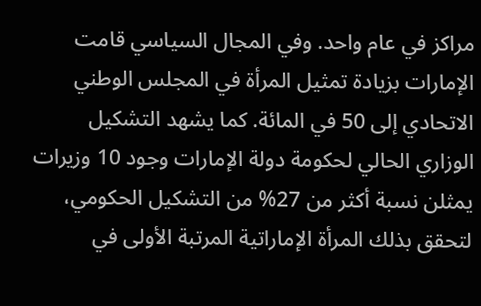مراكز في عام واحد. وفي المجال السياسي قامت الإمارات بزيادة تمثيل المرأة في المجلس الوطني الاتحادي إلى 50 في المائة. كما يشهد التشكيل الوزاري الحالي لحكومة دولة الإمارات وجود 10 وزيرات يمثلن نسبة أكثر من 27% من التشكيل الحكومي، لتحقق بذلك المرأة الإماراتية المرتبة الأولى في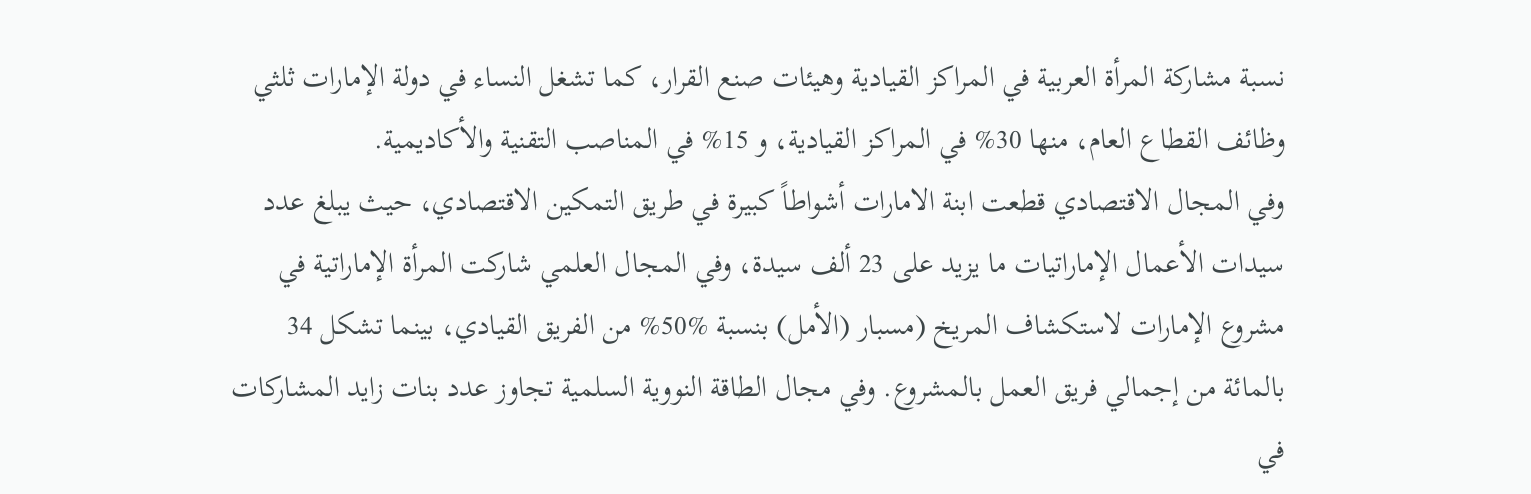نسبة مشاركة المرأة العربية في المراكز القيادية وهيئات صنع القرار، كما تشغل النساء في دولة الإمارات ثلثي وظائف القطاع العام، منها 30% في المراكز القيادية، و 15% في المناصب التقنية والأكاديمية.
وفي المجال الاقتصادي قطعت ابنة الامارات أشواطاً كبيرة في طريق التمكين الاقتصادي، حيث يبلغ عدد سيدات الأعمال الإماراتيات ما يزيد على 23 ألف سيدة، وفي المجال العلمي شاركت المرأة الإماراتية في مشروع الإمارات لاستكشاف المريخ (مسبار (الأمل) بنسبة %50% من الفريق القيادي، بينما تشكل 34 بالمائة من إجمالي فريق العمل بالمشروع. وفي مجال الطاقة النووية السلمية تجاوز عدد بنات زايد المشاركات في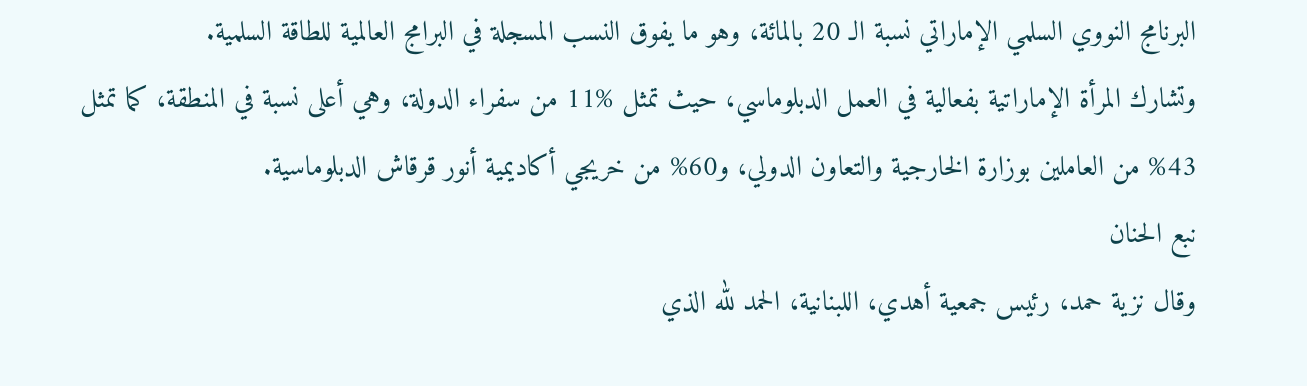البرنامج النووي السلمي الإماراتي نسبة الـ 20 بالمائة، وهو ما يفوق النسب المسجلة في البرامج العالمية للطاقة السلمية.
وتشارك المرأة الإماراتية بفعالية في العمل الدبلوماسي، حيث تمثل %11 من سفراء الدولة، وهي أعلى نسبة في المنطقة، كما تمثل 43% من العاملين بوزارة الخارجية والتعاون الدولي، و60% من خريجي أكاديمية أنور قرقاش الدبلوماسية.
نبع الحنان
وقال نزية حمد، رئيس جمعية أهدي، اللبنانية، الحمد لله الذي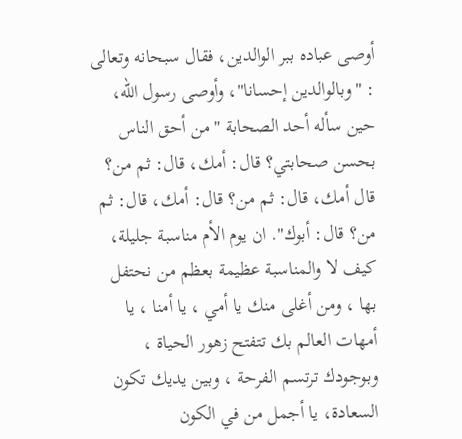أوصى عباده ببر الوالدين، فقال سبحانه وتعالى : "وبالوالدين إحسانا"، وأوصى رسول الله، حين سأله أحد الصحابة "من أحق الناس بحسن صحابتي؟ قال: أمك، قال: ثم من؟ قال أمك، قال: ثم من؟ قال: أمك، قال: ثم من؟ قال: أبوك". ان يوم الأم مناسبة جليلة، كيف لا والمناسبة عظيمة بعظم من نحتفل بها ، ومن أغلى منك يا أمي ، يا أمنا ، يا أمهات العالم بك تتفتح زهور الحياة ، وبوجودك ترتسم الفرحة ، وبين يديك تكون السعادة، يا أجمل من في الكون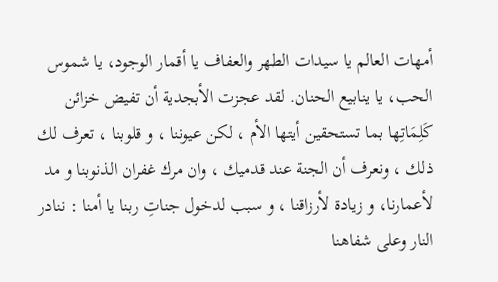أمهات العالم يا سيدات الطهر والعفاف يا أقمار الوجود، يا شموس الحب، يا ينابيع الحنان. لقد عجزت الأبجدية أن تفيض خزائن كَلِمَاتِها بما تستحقين أيتها الأم ، لكن عيوننا ، و قلوبنا ، تعرف لك ذلك ، ونعرف أن الجنة عند قدميك ، وان مرك غفران الذنوبنا و مد لأعمارنا، و زيادة لأرزاقنا ، و سبب لدخول جناتِ ربنا يا أمنا : ننادر النار وعلى شفاهنا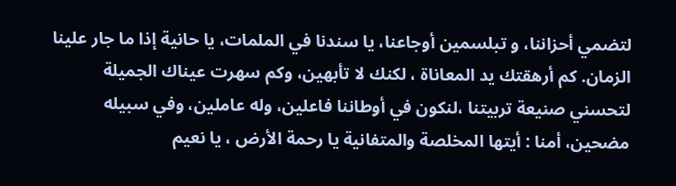لتضمي أحزاننا، و تبلسمين أوجاعنا، يا سندنا في الملمات، يا حانية إذا ما جار علينا الزمان. كم أرهقتك يد المعاناة ، لكنك لا تأبهين، وكم سهرت عيناك الجميلة لتحسني صنيعة تربيتنا ،لنكون في أوطاننا فاعلين، وله عاملين، وفي سبيله مضحين، أمنا : أيتها المخلصة والمتفانية يا رحمة الأرض ، يا نعيم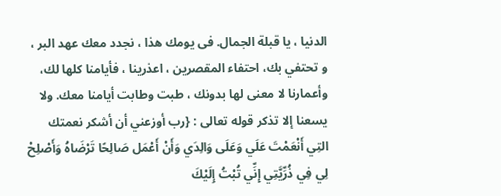الدنيا ، يا قبلة الجمال. فى يومك هذا ، نجدد معك عهد البر ، و تحتفي بك، احتفاء المقصرين ، اعذرينا ، فأيامنا كلها لك، وأعمارنا لا معنى لها بدونك ، طبت وطابت أيامنا معك. ولا يسعنا إلا تذكر قوله تعالى : {رب أوزعني أن أشكر نعمتك التِي أَنْعَمْتَ عَلَي وَعَلَى وَالِدَي وَأَنْ أَعْمَل صَالِحًا تَرْضَاهُ وَأَصْلِحْ لِي فِي ذُرِّيَّتِي إِنِّي تُبْتُ إِلَيْكَ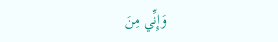وَإِنِّي مِنَ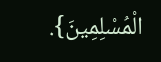الْمُسْلِمِينَ}.